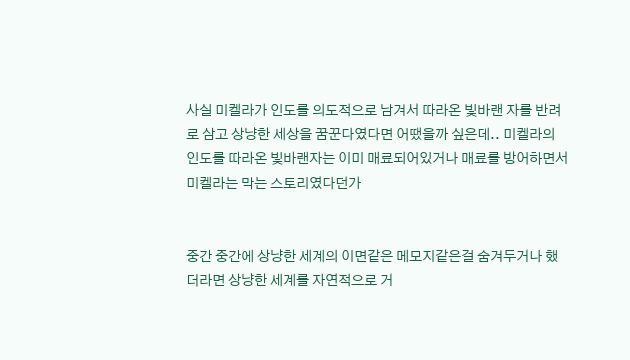사실 미켈라가 인도를 의도적으로 남겨서 따라온 빛바랜 자를 반려로 삼고 상냥한 세상을 꿈꾼다였다면 어땠을까 싶은데.. 미켈라의 인도를 따라온 빛바랜자는 이미 매료되어있거나 매료를 방어하면서 미켈라는 막는 스토리였다던가


중간 중간에 상냥한 세계의 이면같은 메모지같은걸 숨겨두거나 했더라면 상냥한 세계를 자연적으로 거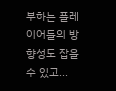부하는 플레이어들의 방향성도 잡을 수 있고...